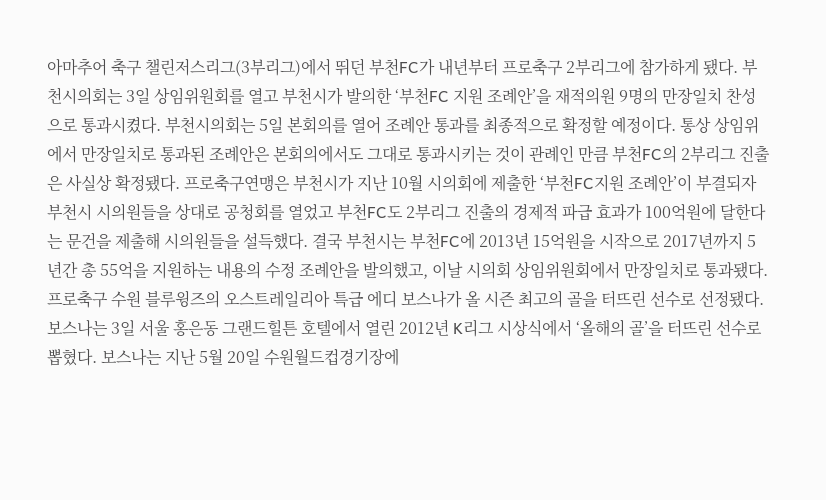아마추어 축구 챌린저스리그(3부리그)에서 뛰던 부천FC가 내년부터 프로축구 2부리그에 참가하게 됐다. 부천시의회는 3일 상임위원회를 열고 부천시가 발의한 ‘부천FC 지원 조례안’을 재적의원 9명의 만장일치 찬성으로 통과시켰다. 부천시의회는 5일 본회의를 열어 조례안 통과를 최종적으로 확정할 예정이다. 통상 상임위에서 만장일치로 통과된 조례안은 본회의에서도 그대로 통과시키는 것이 관례인 만큼 부천FC의 2부리그 진출은 사실상 확정됐다. 프로축구연맹은 부천시가 지난 10월 시의회에 제출한 ‘부천FC지원 조례안’이 부결되자 부천시 시의원들을 상대로 공청회를 열었고 부천FC도 2부리그 진출의 경제적 파급 효과가 100억원에 달한다는 문건을 제출해 시의원들을 설득했다. 결국 부천시는 부천FC에 2013년 15억원을 시작으로 2017년까지 5년간 총 55억을 지원하는 내용의 수정 조례안을 발의했고, 이날 시의회 상임위원회에서 만장일치로 통과됐다.
프로축구 수원 블루윙즈의 오스트레일리아 특급 에디 보스나가 올 시즌 최고의 골을 터뜨린 선수로 선정됐다. 보스나는 3일 서울 홍은동 그랜드힐튼 호텔에서 열린 2012년 K리그 시상식에서 ‘올해의 골’을 터뜨린 선수로 뽑혔다. 보스나는 지난 5월 20일 수원월드컵경기장에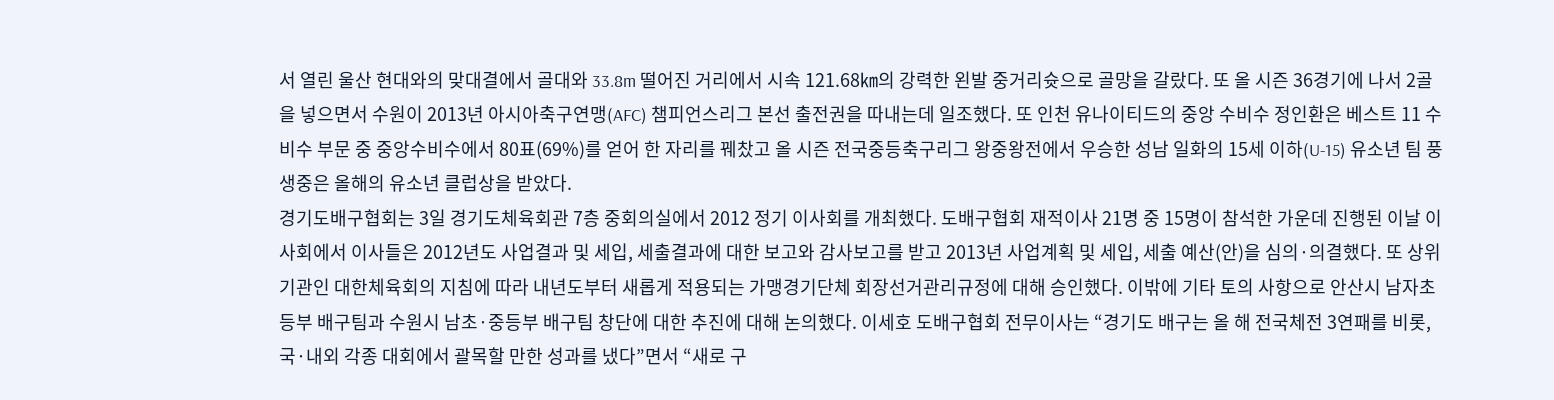서 열린 울산 현대와의 맞대결에서 골대와 33.8m 떨어진 거리에서 시속 121.68㎞의 강력한 왼발 중거리슛으로 골망을 갈랐다. 또 올 시즌 36경기에 나서 2골을 넣으면서 수원이 2013년 아시아축구연맹(AFC) 챔피언스리그 본선 출전권을 따내는데 일조했다. 또 인천 유나이티드의 중앙 수비수 정인환은 베스트 11 수비수 부문 중 중앙수비수에서 80표(69%)를 얻어 한 자리를 꿰찼고 올 시즌 전국중등축구리그 왕중왕전에서 우승한 성남 일화의 15세 이하(U-15) 유소년 팀 풍생중은 올해의 유소년 클럽상을 받았다.
경기도배구협회는 3일 경기도체육회관 7층 중회의실에서 2012 정기 이사회를 개최했다. 도배구협회 재적이사 21명 중 15명이 참석한 가운데 진행된 이날 이사회에서 이사들은 2012년도 사업결과 및 세입, 세출결과에 대한 보고와 감사보고를 받고 2013년 사업계획 및 세입, 세출 예산(안)을 심의·의결했다. 또 상위기관인 대한체육회의 지침에 따라 내년도부터 새롭게 적용되는 가맹경기단체 회장선거관리규정에 대해 승인했다. 이밖에 기타 토의 사항으로 안산시 남자초등부 배구팀과 수원시 남초·중등부 배구팀 창단에 대한 추진에 대해 논의했다. 이세호 도배구협회 전무이사는 “경기도 배구는 올 해 전국체전 3연패를 비롯, 국·내외 각종 대회에서 괄목할 만한 성과를 냈다”면서 “새로 구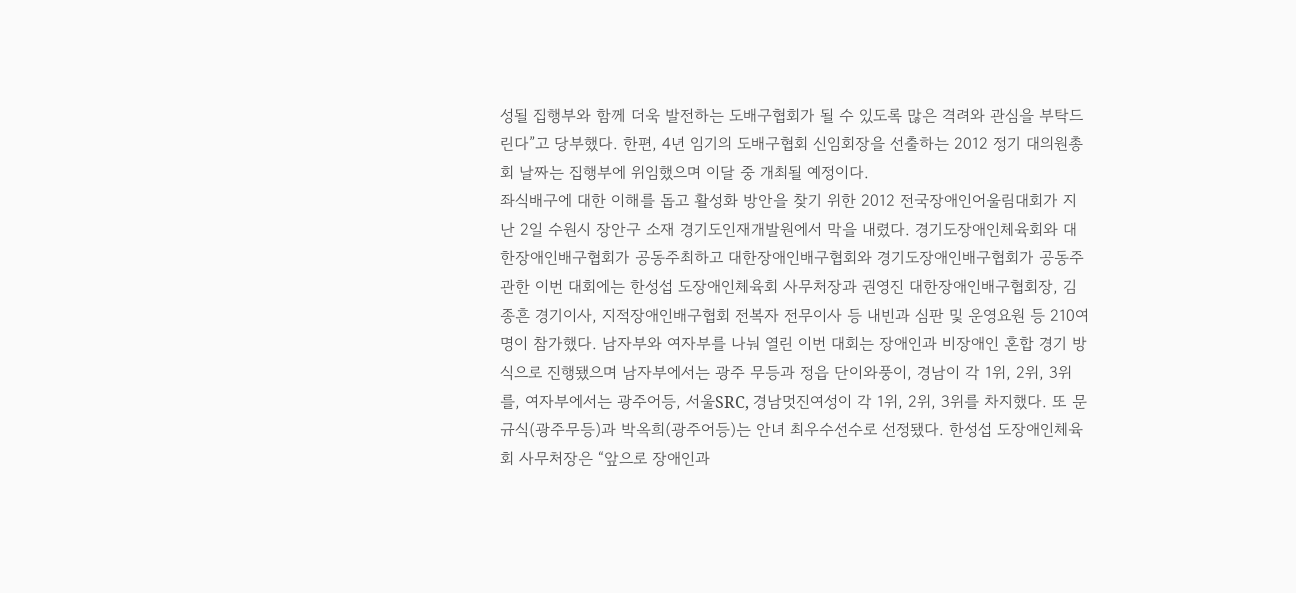성될 집행부와 함께 더욱 발전하는 도배구협회가 될 수 있도록 많은 격려와 관심을 부탁드린다”고 당부했다. 한편, 4년 임기의 도배구협회 신임회장을 선출하는 2012 정기 대의원총회 날짜는 집행부에 위임했으며 이달 중 개최될 예정이다.
좌식배구에 대한 이해를 돕고 활성화 방안을 찾기 위한 2012 전국장애인어울림대회가 지난 2일 수원시 장안구 소재 경기도인재개발원에서 막을 내렸다. 경기도장애인체육회와 대한장애인배구협회가 공동주최하고 대한장애인배구협회와 경기도장애인배구협회가 공동주관한 이번 대회에는 한성섭 도장애인체육회 사무처장과 권영진 대한장애인배구협회장, 김종흔 경기이사, 지적장애인배구협회 전복자 전무이사 등 내빈과 심판 및 운영요원 등 210여명이 참가했다. 남자부와 여자부를 나눠 열린 이번 대회는 장애인과 비장애인 혼합 경기 방식으로 진행됐으며 남자부에서는 광주 무등과 정읍 단이와풍이, 경남이 각 1위, 2위, 3위를, 여자부에서는 광주어등, 서울SRC, 경남멋진여성이 각 1위, 2위, 3위를 차지했다. 또 문규식(광주무등)과 박옥희(광주어등)는 안녀 최우수선수로 선정됐다. 한성섭 도장애인체육회 사무처장은 “앞으로 장애인과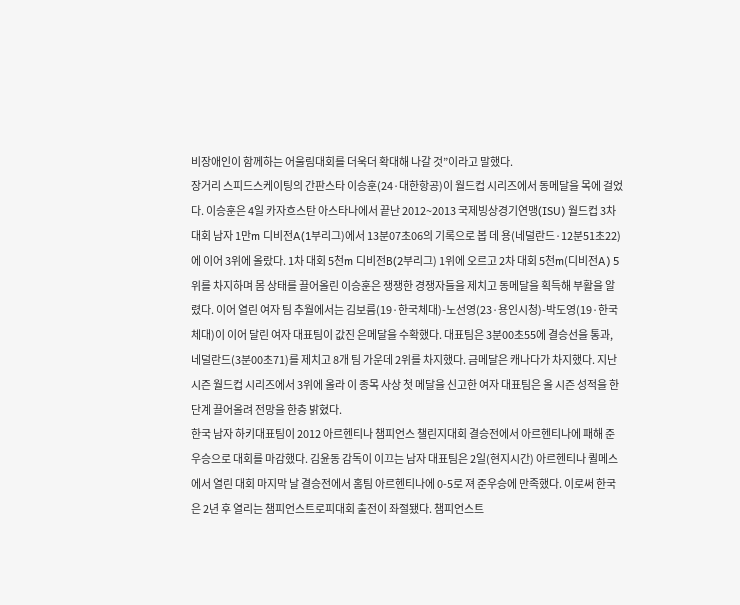비장애인이 함께하는 어울림대회를 더욱더 확대해 나갈 것”이라고 말했다.
장거리 스피드스케이팅의 간판스타 이승훈(24·대한항공)이 월드컵 시리즈에서 동메달을 목에 걸었다. 이승훈은 4일 카자흐스탄 아스타나에서 끝난 2012~2013 국제빙상경기연맹(ISU) 월드컵 3차 대회 남자 1만m 디비전A(1부리그)에서 13분07초06의 기록으로 봅 데 용(네덜란드·12분51초22)에 이어 3위에 올랐다. 1차 대회 5천m 디비전B(2부리그) 1위에 오르고 2차 대회 5천m(디비전A) 5위를 차지하며 몸 상태를 끌어올린 이승훈은 쟁쟁한 경쟁자들을 제치고 동메달을 획득해 부활을 알렸다. 이어 열린 여자 팀 추월에서는 김보름(19·한국체대)-노선영(23·용인시청)-박도영(19·한국체대)이 이어 달린 여자 대표팀이 값진 은메달을 수확했다. 대표팀은 3분00초55에 결승선을 통과, 네덜란드(3분00초71)를 제치고 8개 팀 가운데 2위를 차지했다. 금메달은 캐나다가 차지했다. 지난 시즌 월드컵 시리즈에서 3위에 올라 이 종목 사상 첫 메달을 신고한 여자 대표팀은 올 시즌 성적을 한 단계 끌어올려 전망을 한층 밝혔다.
한국 남자 하키대표팀이 2012 아르헨티나 챔피언스 챌린지대회 결승전에서 아르헨티나에 패해 준우승으로 대회를 마감했다. 김윤동 감독이 이끄는 남자 대표팀은 2일(현지시간) 아르헨티나 퀼메스에서 열린 대회 마지막 날 결승전에서 홈팀 아르헨티나에 0-5로 져 준우승에 만족했다. 이로써 한국은 2년 후 열리는 챔피언스트로피대회 출전이 좌절됐다. 챔피언스트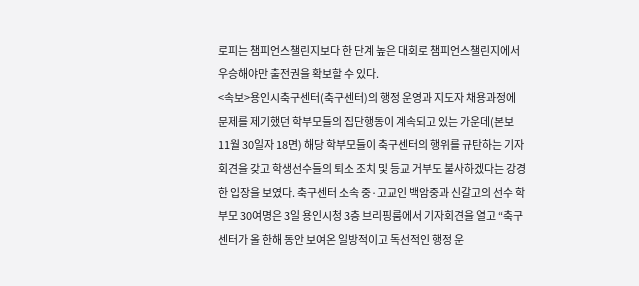로피는 챔피언스챌린지보다 한 단계 높은 대회로 챔피언스챌린지에서 우승해야만 출전권을 확보할 수 있다.
<속보>용인시축구센터(축구센터)의 행정 운영과 지도자 채용과정에 문제를 제기했던 학부모들의 집단행동이 계속되고 있는 가운데(본보 11월 30일자 18면) 해당 학부모들이 축구센터의 행위를 규탄하는 기자회견을 갖고 학생선수들의 퇴소 조치 및 등교 거부도 불사하겠다는 강경한 입장을 보였다. 축구센터 소속 중·고교인 백암중과 신갈고의 선수 학부모 30여명은 3일 용인시청 3층 브리핑룸에서 기자회견을 열고 “축구센터가 올 한해 동안 보여온 일방적이고 독선적인 행정 운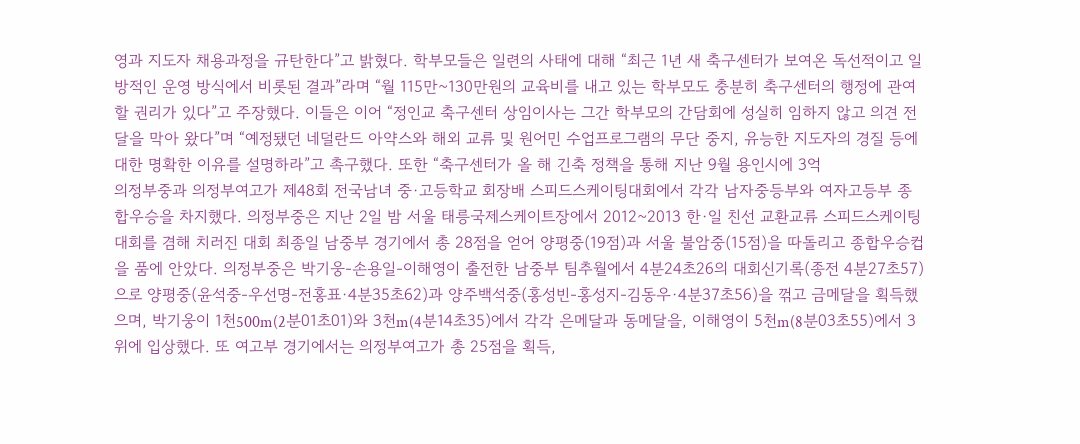영과 지도자 채용과정을 규탄한다”고 밝혔다. 학부모들은 일련의 사태에 대해 “최근 1년 새 축구센터가 보여온 독선적이고 일방적인 운영 방식에서 비롯된 결과”라며 “월 115만~130만원의 교육비를 내고 있는 학부모도 충분히 축구센터의 행정에 관여할 권리가 있다”고 주장했다. 이들은 이어 “정인교 축구센터 상임이사는 그간 학부모의 간담회에 성실히 임하지 않고 의견 전달을 막아 왔다”며 “예정됐던 네덜란드 아약스와 해외 교류 및 원어민 수업프로그램의 무단 중지, 유능한 지도자의 경질 등에 대한 명확한 이유를 설명하라”고 촉구했다. 또한 “축구센터가 올 해 긴축 정책을 통해 지난 9월 용인시에 3억
의정부중과 의정부여고가 제48회 전국남녀 중·고등학교 회장배 스피드스케이팅대회에서 각각 남자중등부와 여자고등부 종합우승을 차지했다. 의정부중은 지난 2일 밤 서울 태릉국제스케이트장에서 2012~2013 한·일 친선 교환교류 스피드스케이팅대회를 겸해 치러진 대회 최종일 남중부 경기에서 총 28점을 얻어 양평중(19점)과 서울 불암중(15점)을 따돌리고 종합우승컵을 품에 안았다. 의정부중은 박기웅-손용일-이해영이 출전한 남중부 팀추월에서 4분24초26의 대회신기록(종전 4분27초57)으로 양평중(윤석중-우선명-전홍표·4분35초62)과 양주백석중(홍성빈-홍성지-김동우·4분37초56)을 꺾고 금메달을 획득했으며, 박기웅이 1천500m(2분01초01)와 3천m(4분14초35)에서 각각 은메달과 동메달을, 이해영이 5천m(8분03초55)에서 3위에 입상했다. 또 여고부 경기에서는 의정부여고가 총 25점을 획득,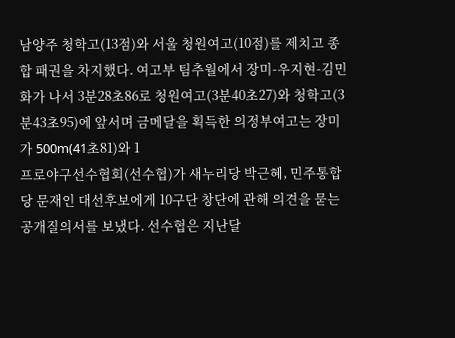남양주 청학고(13점)와 서울 청원여고(10점)를 제치고 종합 패권을 차지했다. 여고부 팀추월에서 장미-우지현-김민화가 나서 3분28초86로 청원여고(3분40초27)와 청학고(3분43초95)에 앞서며 금메달을 획득한 의정부여고는 장미가 500m(41초81)와 1
프로야구선수협회(선수협)가 새누리당 박근혜, 민주통합당 문재인 대선후보에게 10구단 창단에 관해 의견을 묻는 공개질의서를 보냈다. 선수협은 지난달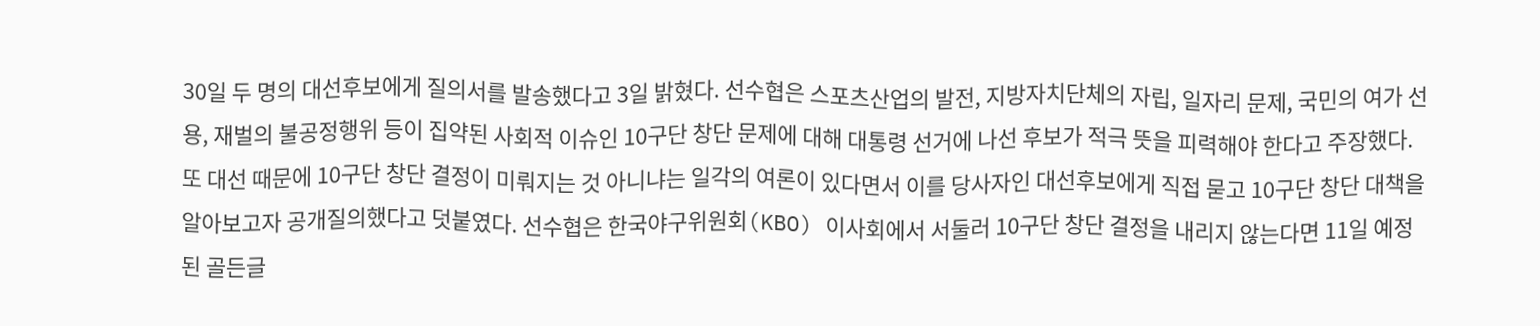30일 두 명의 대선후보에게 질의서를 발송했다고 3일 밝혔다. 선수협은 스포츠산업의 발전, 지방자치단체의 자립, 일자리 문제, 국민의 여가 선용, 재벌의 불공정행위 등이 집약된 사회적 이슈인 10구단 창단 문제에 대해 대통령 선거에 나선 후보가 적극 뜻을 피력해야 한다고 주장했다. 또 대선 때문에 10구단 창단 결정이 미뤄지는 것 아니냐는 일각의 여론이 있다면서 이를 당사자인 대선후보에게 직접 묻고 10구단 창단 대책을 알아보고자 공개질의했다고 덧붙였다. 선수협은 한국야구위원회(KBO) 이사회에서 서둘러 10구단 창단 결정을 내리지 않는다면 11일 예정된 골든글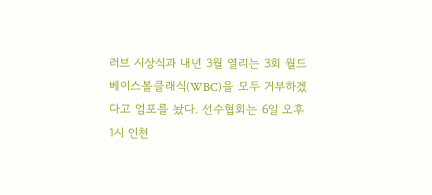러브 시상식과 내년 3월 열리는 3회 월드베이스볼클래식(WBC)을 모두 거부하겠다고 엄포를 놨다. 선수협회는 6일 오후 1시 인천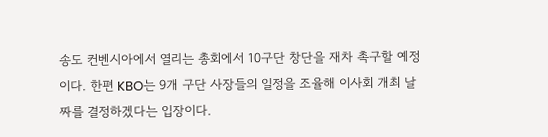송도 컨벤시아에서 열리는 총회에서 10구단 창단을 재차 촉구할 예정이다. 한편 KBO는 9개 구단 사장들의 일정을 조율해 이사회 개최 날짜를 결정하겠다는 입장이다.